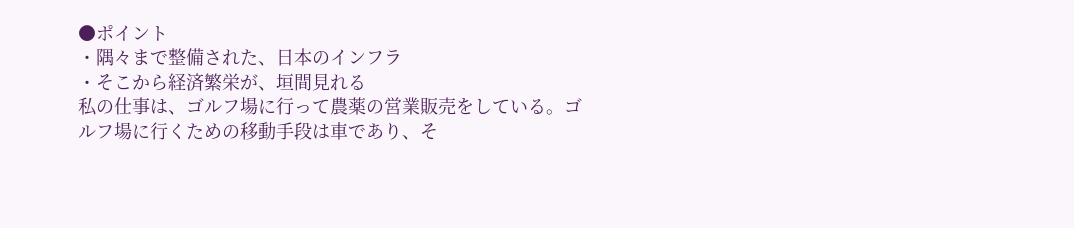●ポイント
・隅々まで整備された、日本のインフラ
・そこから経済繁栄が、垣間見れる
私の仕事は、ゴルフ場に行って農薬の営業販売をしている。ゴルフ場に行くための移動手段は車であり、そ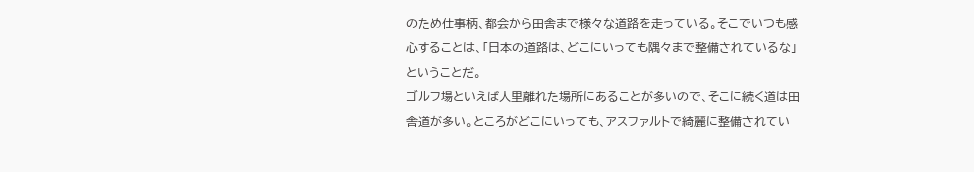のため仕事柄、都会から田舎まで様々な道路を走っている。そこでいつも感心することは、「日本の道路は、どこにいっても隅々まで整備されているな」ということだ。
ゴルフ場といえば人里離れた場所にあることが多いので、そこに続く道は田舎道が多い。ところがどこにいっても、アスファルトで綺麗に整備されてい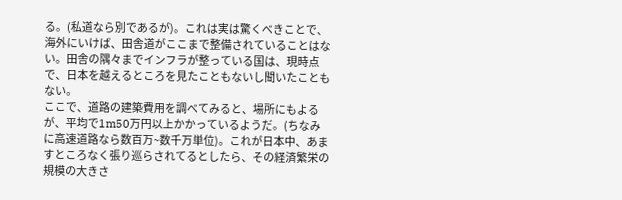る。(私道なら別であるが)。これは実は驚くべきことで、海外にいけば、田舎道がここまで整備されていることはない。田舎の隅々までインフラが整っている国は、現時点で、日本を越えるところを見たこともないし聞いたこともない。
ここで、道路の建築費用を調べてみると、場所にもよるが、平均で1m50万円以上かかっているようだ。(ちなみに高速道路なら数百万~数千万単位)。これが日本中、あますところなく張り巡らされてるとしたら、その経済繁栄の規模の大きさ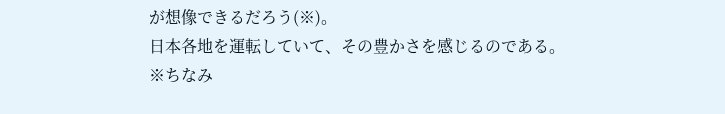が想像できるだろう(※)。
日本各地を運転していて、その豊かさを感じるのである。
※ちなみ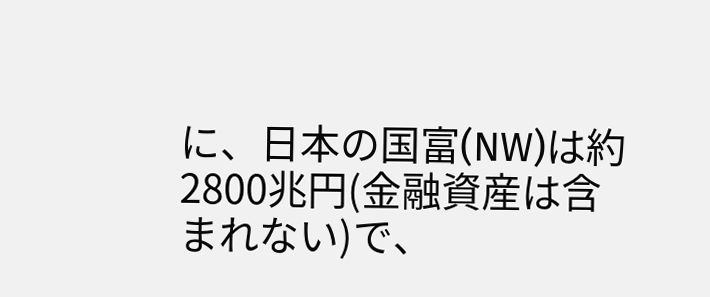に、日本の国富(NW)は約2800兆円(金融資産は含まれない)で、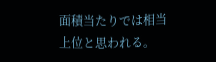面積当たりでは相当上位と思われる。